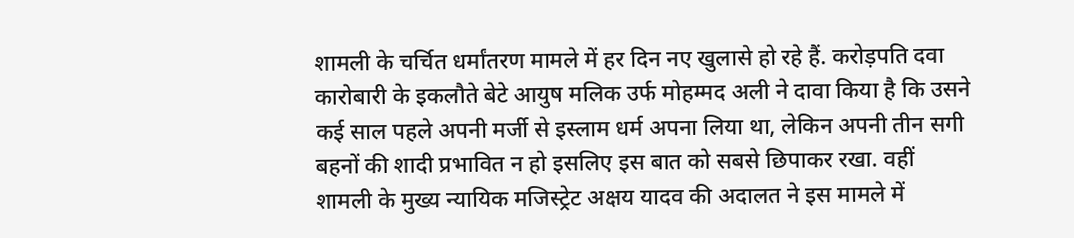शामली के चर्चित धर्मांतरण मामले में हर दिन नए खुलासे हो रहे हैं. करोड़पति दवा कारोबारी के इकलौते बेटे आयुष मलिक उर्फ मोहम्मद अली ने दावा किया है कि उसने कई साल पहले अपनी मर्जी से इस्लाम धर्म अपना लिया था, लेकिन अपनी तीन सगी बहनों की शादी प्रभावित न हो इसलिए इस बात को सबसे छिपाकर रखा. वहीं शामली के मुख्य न्यायिक मजिस्ट्रेट अक्षय यादव की अदालत ने इस मामले में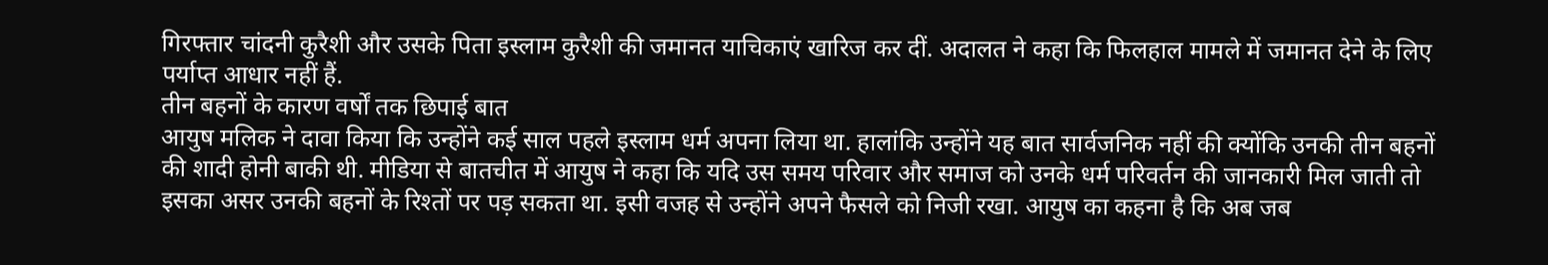गिरफ्तार चांदनी कुरैशी और उसके पिता इस्लाम कुरैशी की जमानत याचिकाएं खारिज कर दीं. अदालत ने कहा कि फिलहाल मामले में जमानत देने के लिए पर्याप्त आधार नहीं हैं.
तीन बहनों के कारण वर्षों तक छिपाई बात
आयुष मलिक ने दावा किया कि उन्होंने कई साल पहले इस्लाम धर्म अपना लिया था. हालांकि उन्होंने यह बात सार्वजनिक नहीं की क्योंकि उनकी तीन बहनों की शादी होनी बाकी थी. मीडिया से बातचीत में आयुष ने कहा कि यदि उस समय परिवार और समाज को उनके धर्म परिवर्तन की जानकारी मिल जाती तो इसका असर उनकी बहनों के रिश्तों पर पड़ सकता था. इसी वजह से उन्होंने अपने फैसले को निजी रखा. आयुष का कहना है कि अब जब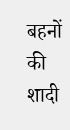बहनों की शादी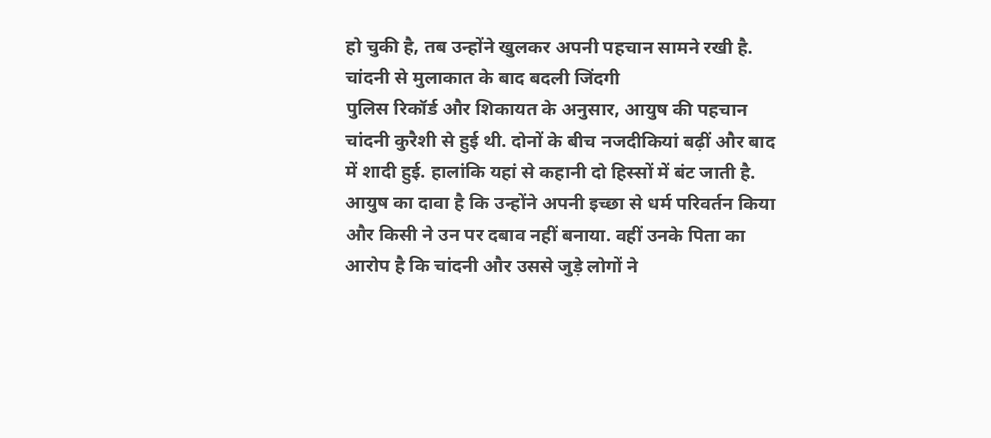हो चुकी है, तब उन्होंने खुलकर अपनी पहचान सामने रखी है.
चांदनी से मुलाकात के बाद बदली जिंदगी
पुलिस रिकॉर्ड और शिकायत के अनुसार, आयुष की पहचान चांदनी कुरैशी से हुई थी. दोनों के बीच नजदीकियां बढ़ीं और बाद में शादी हुई. हालांकि यहां से कहानी दो हिस्सों में बंट जाती है. आयुष का दावा है कि उन्होंने अपनी इच्छा से धर्म परिवर्तन किया और किसी ने उन पर दबाव नहीं बनाया. वहीं उनके पिता का आरोप है कि चांदनी और उससे जुड़े लोगों ने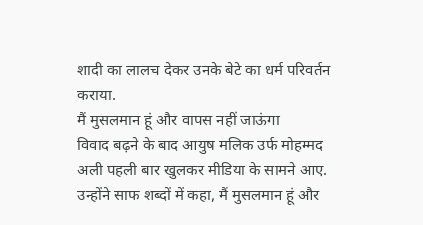शादी का लालच देकर उनके बेटे का धर्म परिवर्तन कराया.
मैं मुसलमान हूं और वापस नहीं जाऊंगा
विवाद बढ़ने के बाद आयुष मलिक उर्फ मोहम्मद अली पहली बार खुलकर मीडिया के सामने आए. उन्होंने साफ शब्दों में कहा, मैं मुसलमान हूं और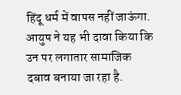हिंदू धर्म में वापस नहीं जाऊंगा. आयुष ने यह भी दावा किया कि उन पर लगातार सामाजिक दबाव बनाया जा रहा है.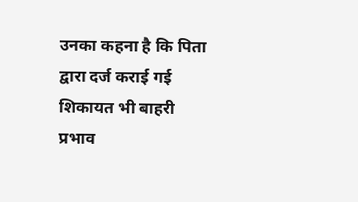उनका कहना है कि पिता द्वारा दर्ज कराई गई शिकायत भी बाहरी प्रभाव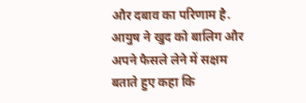और दबाव का परिणाम है. आयुष ने खुद को बालिग और अपने फैसले लेने में सक्षम बताते हुए कहा कि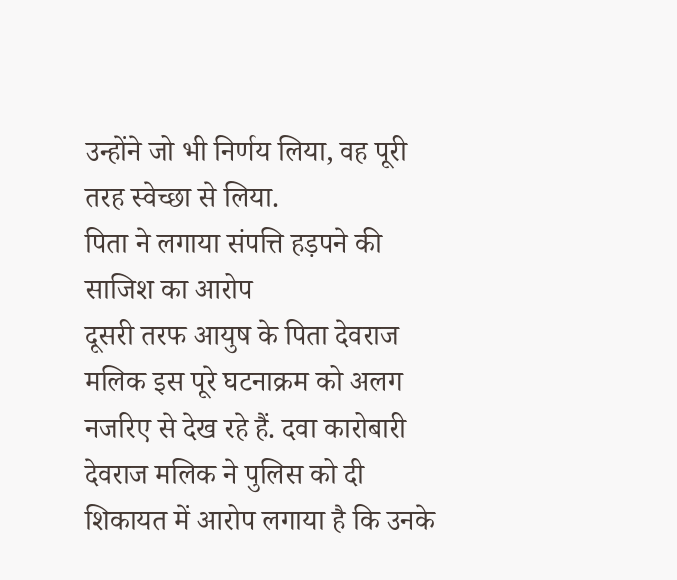उन्होंने जो भी निर्णय लिया, वह पूरी तरह स्वेच्छा से लिया.
पिता ने लगाया संपत्ति हड़पने की साजिश का आरोप
दूसरी तरफ आयुष के पिता देवराज मलिक इस पूरे घटनाक्रम को अलग नजरिए से देख रहे हैं. दवा कारोबारी देवराज मलिक ने पुलिस को दी शिकायत में आरोप लगाया है कि उनके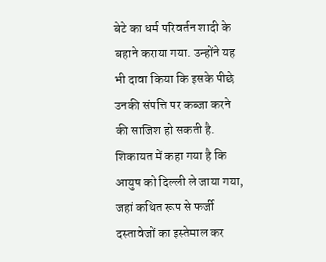बेटे का धर्म परिवर्तन शादी के बहाने कराया गया. उन्होंने यह भी दावा किया कि इसके पीछे उनकी संपत्ति पर कब्जा करने की साजिश हो सकती है. शिकायत में कहा गया है कि आयुष को दिल्ली ले जाया गया, जहां कथित रूप से फर्जी दस्तावेजों का इस्तेमाल कर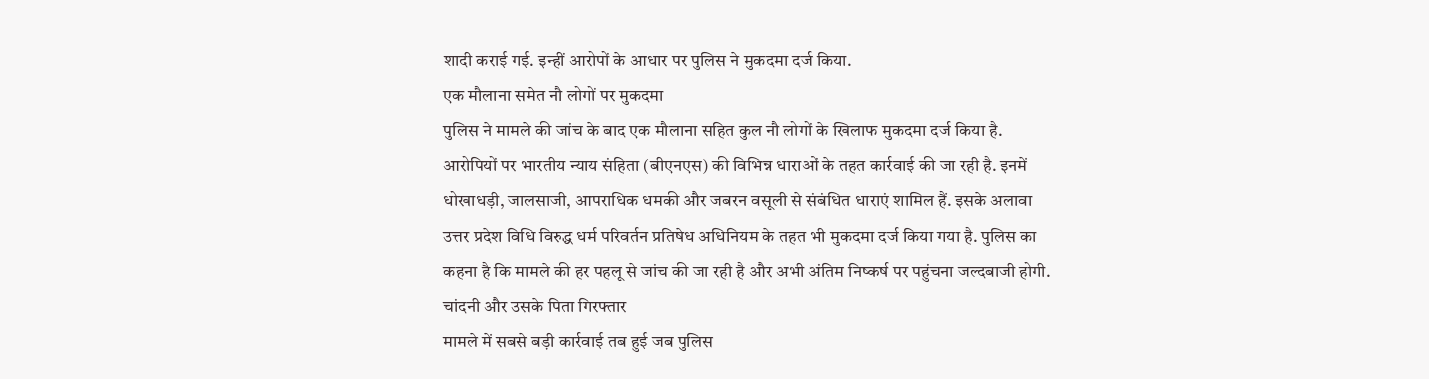शादी कराई गई. इन्हीं आरोपों के आधार पर पुलिस ने मुकदमा दर्ज किया.
एक मौलाना समेत नौ लोगों पर मुकदमा
पुलिस ने मामले की जांच के बाद एक मौलाना सहित कुल नौ लोगों के खिलाफ मुकदमा दर्ज किया है. आरोपियों पर भारतीय न्याय संहिता (बीएनएस) की विभिन्न धाराओं के तहत कार्रवाई की जा रही है. इनमें धोखाधड़ी, जालसाजी, आपराधिक धमकी और जबरन वसूली से संबंधित धाराएं शामिल हैं. इसके अलावा उत्तर प्रदेश विधि विरुद्ध धर्म परिवर्तन प्रतिषेध अधिनियम के तहत भी मुकदमा दर्ज किया गया है. पुलिस का कहना है कि मामले की हर पहलू से जांच की जा रही है और अभी अंतिम निष्कर्ष पर पहुंचना जल्दबाजी होगी.
चांदनी और उसके पिता गिरफ्तार
मामले में सबसे बड़ी कार्रवाई तब हुई जब पुलिस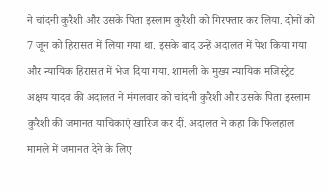ने चांदनी कुरैशी और उसके पिता इस्लाम कुरैशी को गिरफ्तार कर लिया. दोनों को 7 जून को हिरासत में लिया गया था. इसके बाद उन्हें अदालत में पेश किया गया और न्यायिक हिरासत में भेज दिया गया. शामली के मुख्य न्यायिक मजिस्ट्रेट अक्षय यादव की अदालत ने मंगलवार को चांदनी कुरैशी और उसके पिता इस्लाम कुरैशी की जमानत याचिकाएं खारिज कर दीं. अदालत ने कहा कि फिलहाल मामले में जमानत देने के लिए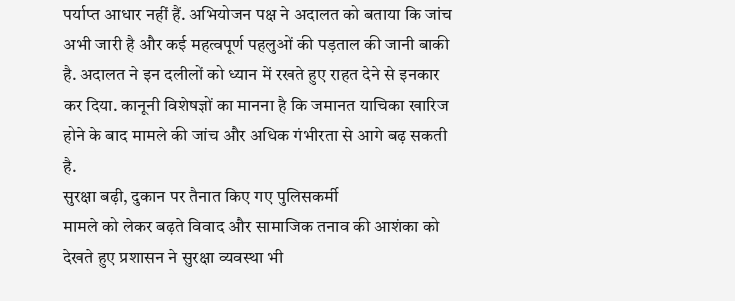पर्याप्त आधार नहीं हैं. अभियोजन पक्ष ने अदालत को बताया कि जांच अभी जारी है और कई महत्वपूर्ण पहलुओं की पड़ताल की जानी बाकी है. अदालत ने इन दलीलों को ध्यान में रखते हुए राहत देने से इनकार कर दिया. कानूनी विशेषज्ञों का मानना है कि जमानत याचिका खारिज होने के बाद मामले की जांच और अधिक गंभीरता से आगे बढ़ सकती है.
सुरक्षा बढ़ी, दुकान पर तैनात किए गए पुलिसकर्मी
मामले को लेकर बढ़ते विवाद और सामाजिक तनाव की आशंका को देखते हुए प्रशासन ने सुरक्षा व्यवस्था भी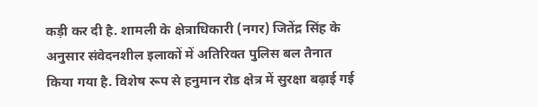कड़ी कर दी है. शामली के क्षेत्राधिकारी (नगर) जितेंद्र सिंह के अनुसार संवेदनशील इलाकों में अतिरिक्त पुलिस बल तैनात किया गया है. विशेष रूप से हनुमान रोड क्षेत्र में सुरक्षा बढ़ाई गई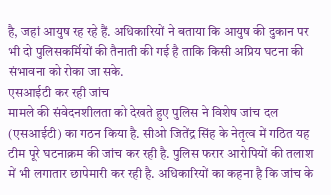है, जहां आयुष रह रहे हैं. अधिकारियों ने बताया कि आयुष की दुकान पर भी दो पुलिसकर्मियों की तैनाती की गई है ताकि किसी अप्रिय घटना की संभावना को रोका जा सके.
एसआईटी कर रही जांच
मामले की संवेदनशीलता को देखते हुए पुलिस ने विशेष जांच दल (एसआईटी) का गठन किया है. सीओ जितेंद्र सिंह के नेतृत्व में गठित यह टीम पूरे घटनाक्रम की जांच कर रही है. पुलिस फरार आरोपियों की तलाश में भी लगातार छापेमारी कर रही है. अधिकारियों का कहना है कि जांच के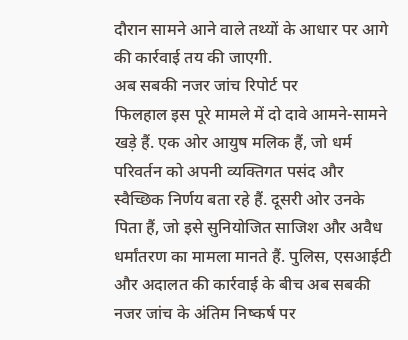दौरान सामने आने वाले तथ्यों के आधार पर आगे की कार्रवाई तय की जाएगी.
अब सबकी नजर जांच रिपोर्ट पर
फिलहाल इस पूरे मामले में दो दावे आमने-सामने खड़े हैं. एक ओर आयुष मलिक हैं, जो धर्म परिवर्तन को अपनी व्यक्तिगत पसंद और स्वैच्छिक निर्णय बता रहे हैं. दूसरी ओर उनके पिता हैं, जो इसे सुनियोजित साजिश और अवैध धर्मांतरण का मामला मानते हैं. पुलिस, एसआईटी और अदालत की कार्रवाई के बीच अब सबकी नजर जांच के अंतिम निष्कर्ष पर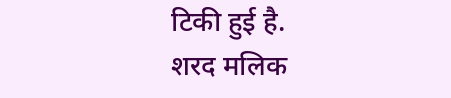टिकी हुई है.
शरद मलिक